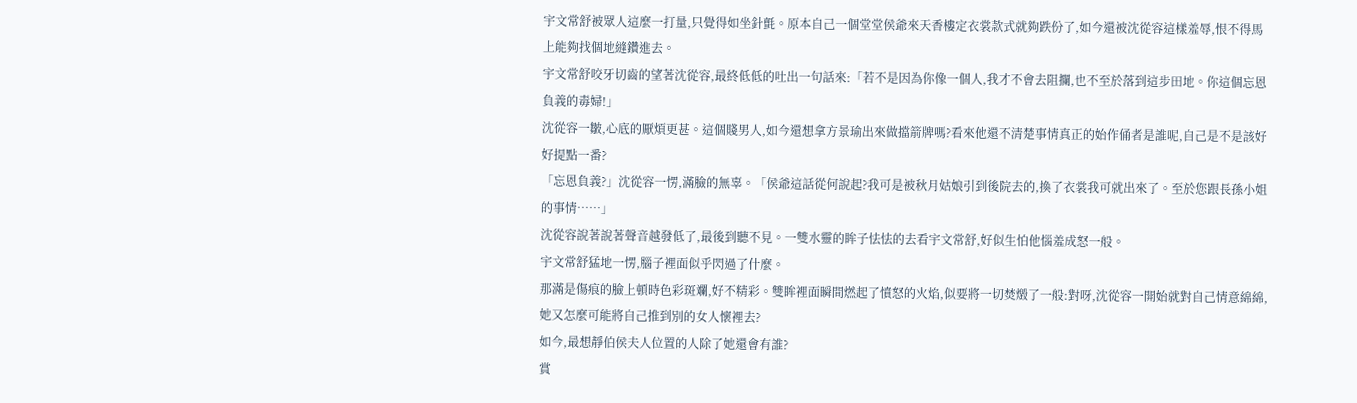宇文常舒被眾人這麼一打量,只覺得如坐針氈。原本自己一個堂堂侯爺來天香樓定衣裳款式就夠跌份了,如今還被沈從容這樣羞辱,恨不得馬上能夠找個地縫鑽進去。
宇文常舒咬牙切齒的望著沈從容,最終低低的吐出一句話來:「若不是因為你像一個人,我才不會去阻攔,也不至於落到這步田地。你這個忘恩負義的毒婦!」
沈從容一皺,心底的厭煩更甚。這個賤男人,如今還想拿方景瑜出來做擋箭牌嗎?看來他還不清楚事情真正的始作俑者是誰呢,自己是不是該好好提點一番?
「忘恩負義?」沈從容一愣,滿臉的無辜。「侯爺這話從何說起?我可是被秋月姑娘引到後院去的,換了衣裳我可就出來了。至於您跟長孫小姐的事情……」
沈從容說著說著聲音越發低了,最後到聽不見。一雙水靈的眸子怯怯的去看宇文常舒,好似生怕他惱羞成怒一般。
宇文常舒猛地一愣,腦子裡面似乎閃過了什麼。
那滿是傷痕的臉上頓時色彩斑斕,好不精彩。雙眸裡面瞬間燃起了憤怒的火焰,似要將一切焚燬了一般:對呀,沈從容一開始就對自己情意綿綿,她又怎麼可能將自己推到別的女人懷裡去?
如今,最想靜伯侯夫人位置的人除了她還會有誰?
賞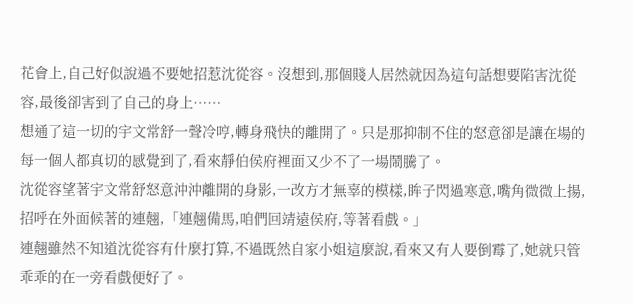花會上,自己好似說過不要她招惹沈從容。沒想到,那個賤人居然就因為這句話想要陷害沈從容,最後卻害到了自己的身上……
想通了這一切的宇文常舒一聲冷哼,轉身飛快的離開了。只是那抑制不住的怒意卻是讓在場的每一個人都真切的感覺到了,看來靜伯侯府裡面又少不了一場鬧騰了。
沈從容望著宇文常舒怒意沖沖離開的身影,一改方才無辜的模樣,眸子閃過寒意,嘴角微微上揚,招呼在外面候著的連翹,「連翹備馬,咱們回靖遠侯府,等著看戲。」
連翹雖然不知道沈從容有什麼打算,不過既然自家小姐這麼說,看來又有人要倒霉了,她就只管乖乖的在一旁看戲便好了。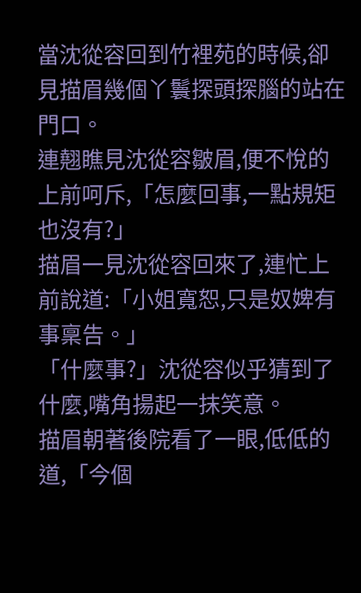當沈從容回到竹裡苑的時候,卻見描眉幾個丫鬟探頭探腦的站在門口。
連翹瞧見沈從容皺眉,便不悅的上前呵斥,「怎麼回事,一點規矩也沒有?」
描眉一見沈從容回來了,連忙上前說道:「小姐寬恕,只是奴婢有事稟告。」
「什麼事?」沈從容似乎猜到了什麼,嘴角揚起一抹笑意。
描眉朝著後院看了一眼,低低的道,「今個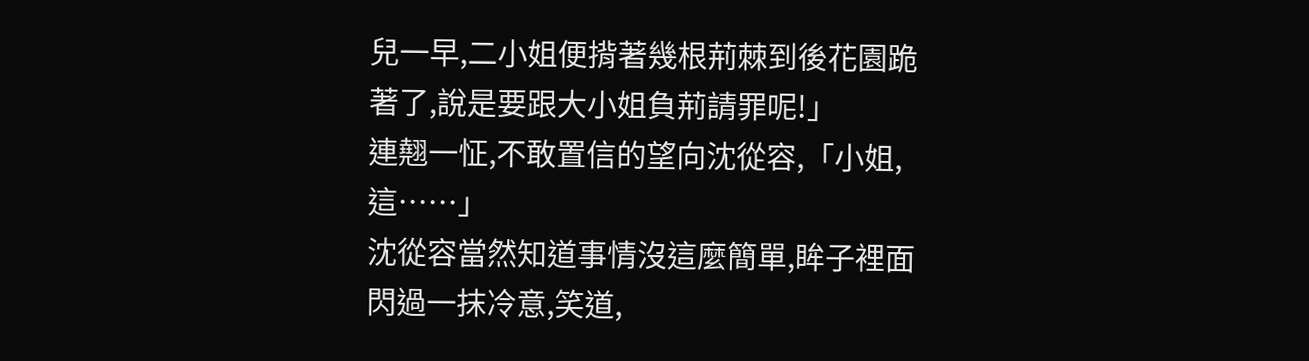兒一早,二小姐便揹著幾根荊棘到後花園跪著了,說是要跟大小姐負荊請罪呢!」
連翹一怔,不敢置信的望向沈從容,「小姐,這……」
沈從容當然知道事情沒這麼簡單,眸子裡面閃過一抹冷意,笑道,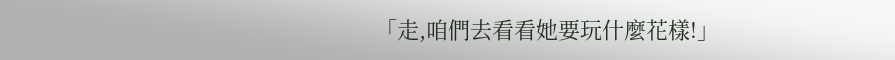「走,咱們去看看她要玩什麼花樣!」